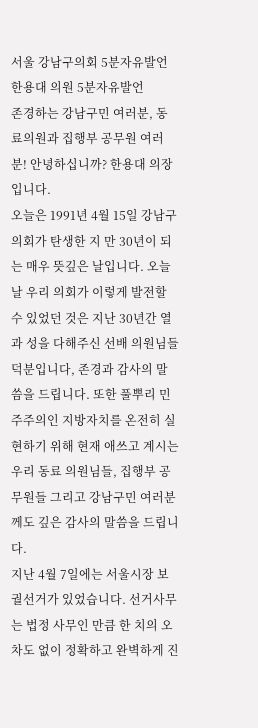서울 강남구의회 5분자유발언
한용대 의원 5분자유발언
존경하는 강남구민 여러분, 동료의원과 집행부 공무원 여러분! 안녕하십니까? 한용대 의장입니다.
오늘은 1991년 4월 15일 강남구의회가 탄생한 지 만 30년이 되는 매우 뜻깊은 날입니다. 오늘날 우리 의회가 이렇게 발전할 수 있었던 것은 지난 30년간 열과 성을 다해주신 선배 의원님들 덕분입니다, 존경과 감사의 말씀을 드립니다. 또한 풀뿌리 민주주의인 지방자치를 온전히 실현하기 위해 현재 애쓰고 계시는 우리 동료 의원님들, 집행부 공무원들 그리고 강남구민 여러분께도 깊은 감사의 말씀을 드립니다.
지난 4월 7일에는 서울시장 보궐선거가 있었습니다. 선거사무는 법정 사무인 만큼 한 치의 오차도 없이 정확하고 완벽하게 진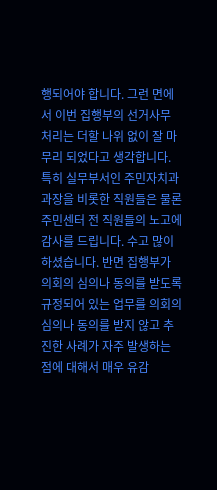행되어야 합니다. 그런 면에서 이번 집행부의 선거사무 처리는 더할 나위 없이 잘 마무리 되었다고 생각합니다.
특히 실무부서인 주민자치과 과장을 비롯한 직원들은 물론 주민센터 전 직원들의 노고에 감사를 드립니다. 수고 많이 하셨습니다. 반면 집행부가 의회의 심의나 동의를 받도록 규정되어 있는 업무를 의회의 심의나 동의를 받지 않고 추진한 사례가 자주 발생하는 점에 대해서 매우 유감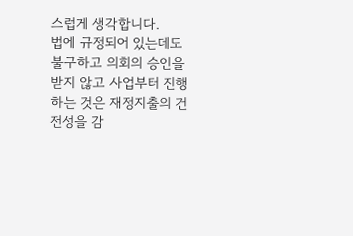스럽게 생각합니다.
법에 규정되어 있는데도 불구하고 의회의 승인을 받지 않고 사업부터 진행하는 것은 재정지출의 건전성을 감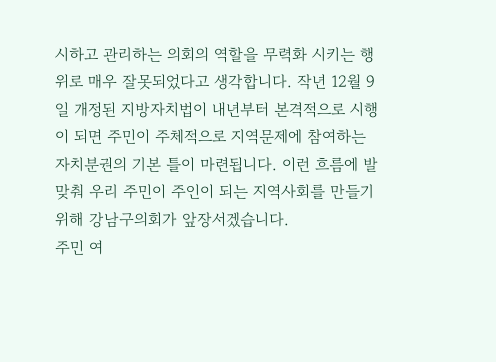시하고 관리하는 의회의 역할을 무력화 시키는 행위로 매우 잘못되었다고 생각합니다. 작년 12월 9일 개정된 지방자치법이 내년부터 본격적으로 시행이 되면 주민이 주체적으로 지역문제에 참여하는 자치분권의 기본 틀이 마련됩니다. 이런 흐름에 발맞춰 우리 주민이 주인이 되는 지역사회를 만들기 위해 강남구의회가 앞장서겠습니다.
주민 여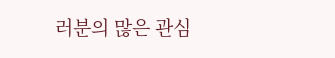러분의 많은 관심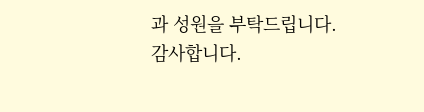과 성원을 부탁드립니다. 감사합니다.